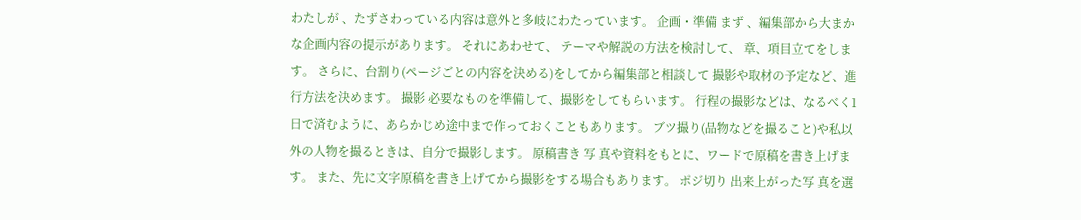わたしが 、たずさわっている内容は意外と多岐にわたっています。 企画・準備 まず 、編集部から大まかな企画内容の提示があります。 それにあわせて、 テーマや解説の方法を検討して、 章、項目立てをします。 さらに、台割り(ページごとの内容を決める)をしてから編集部と相談して 撮影や取材の予定など、進行方法を決めます。 撮影 必要なものを準備して、撮影をしてもらいます。 行程の撮影などは、なるべく1日で済むように、あらかじめ途中まで作っておくこともあります。 ブツ撮り(品物などを撮ること)や私以外の人物を撮るときは、自分で撮影します。 原稿書き 写 真や資料をもとに、ワードで原稿を書き上げます。 また、先に文字原稿を書き上げてから撮影をする場合もあります。 ポジ切り 出来上がった写 真を選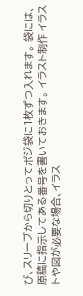び、スリーブから切りとってポジ袋に1枚ずつ入れます。 袋には、原稿に指示してある番号を書いておきます。 イラスト制作 イラストや図が必要な場合、イラス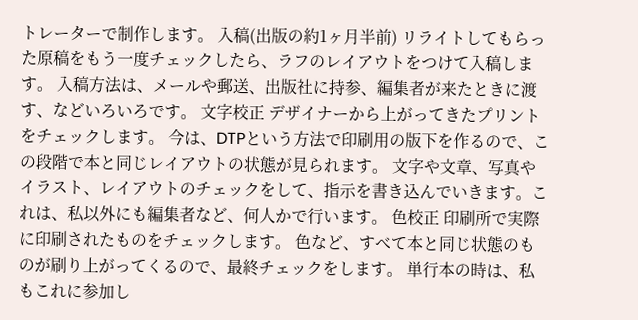トレーターで制作します。 入稿(出版の約1ヶ月半前) リライトしてもらった原稿をもう一度チェックしたら、ラフのレイアウトをつけて入稿します。 入稿方法は、メールや郵送、出版社に持参、編集者が来たときに渡す、などいろいろです。 文字校正 デザイナーから上がってきたプリントをチェックします。 今は、DTPという方法で印刷用の版下を作るので、この段階で本と同じレイアウトの状態が見られます。 文字や文章、写真やイラスト、レイアウトのチェックをして、指示を書き込んでいきます。これは、私以外にも編集者など、何人かで行います。 色校正 印刷所で実際に印刷されたものをチェックします。 色など、すべて本と同じ状態のものが刷り上がってくるので、最終チェックをします。 単行本の時は、私もこれに参加し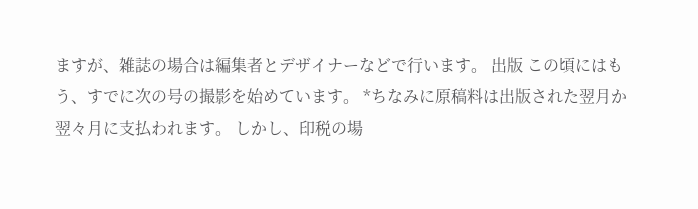ますが、雑誌の場合は編集者とデザイナーなどで行います。 出版 この頃にはもう、すでに次の号の撮影を始めています。 *ちなみに原稿料は出版された翌月か翌々月に支払われます。 しかし、印税の場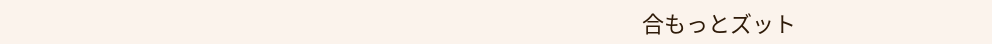合もっとズット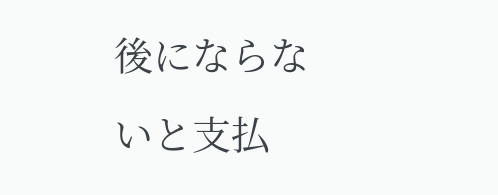後にならないと支払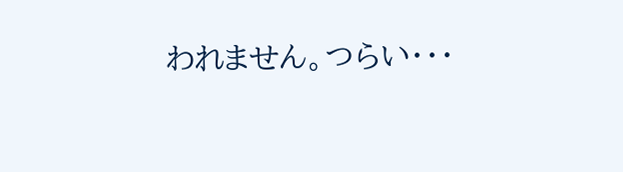われません。つらい・・・